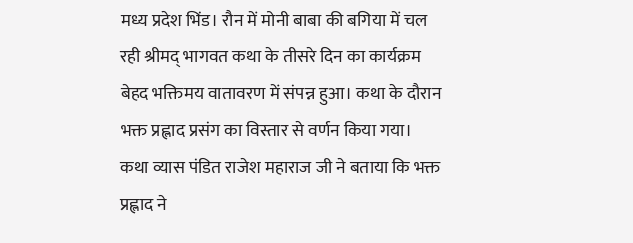मध्य प्रदेश भिंड। रौन में मोनी बाबा की बगिया में चल रही श्रीमद् भागवत कथा के तीसरे दिन का कार्यक्रम बेहद भक्तिमय वातावरण में संपन्न हुआ। कथा के दौरान भक्त प्रह्लाद प्रसंग का विस्तार से वर्णन किया गया।
कथा व्यास पंडित राजेश महाराज जी ने बताया कि भक्त प्रह्लाद ने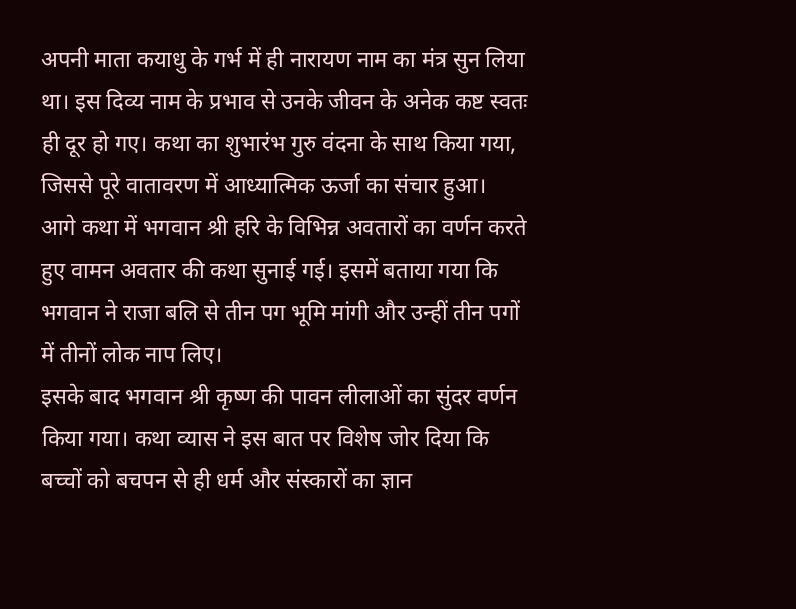अपनी माता कयाधु के गर्भ में ही नारायण नाम का मंत्र सुन लिया था। इस दिव्य नाम के प्रभाव से उनके जीवन के अनेक कष्ट स्वतः ही दूर हो गए। कथा का शुभारंभ गुरु वंदना के साथ किया गया, जिससे पूरे वातावरण में आध्यात्मिक ऊर्जा का संचार हुआ।
आगे कथा में भगवान श्री हरि के विभिन्न अवतारों का वर्णन करते हुए वामन अवतार की कथा सुनाई गई। इसमें बताया गया कि भगवान ने राजा बलि से तीन पग भूमि मांगी और उन्हीं तीन पगों में तीनों लोक नाप लिए।
इसके बाद भगवान श्री कृष्ण की पावन लीलाओं का सुंदर वर्णन किया गया। कथा व्यास ने इस बात पर विशेष जोर दिया कि बच्चों को बचपन से ही धर्म और संस्कारों का ज्ञान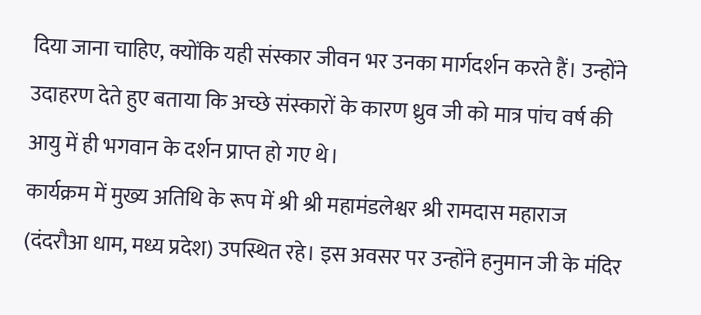दिया जाना चाहिए, क्योंकि यही संस्कार जीवन भर उनका मार्गदर्शन करते हैं। उन्होंने उदाहरण देते हुए बताया कि अच्छे संस्कारों के कारण ध्रुव जी को मात्र पांच वर्ष की आयु में ही भगवान के दर्शन प्राप्त हो गए थे।
कार्यक्रम में मुख्य अतिथि के रूप में श्री श्री महामंडलेश्वर श्री रामदास महाराज (दंदरौआ धाम, मध्य प्रदेश) उपस्थित रहे। इस अवसर पर उन्होंने हनुमान जी के मंदिर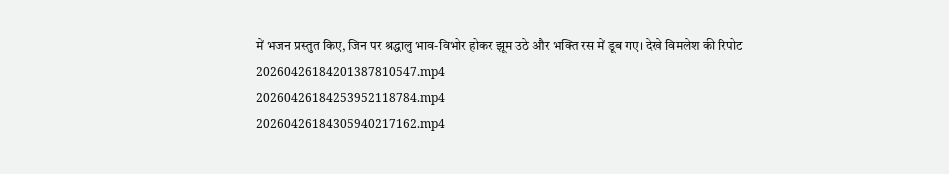में भजन प्रस्तुत किए, जिन पर श्रद्धालु भाव-विभोर होकर झूम उठे और भक्ति रस में डूब गए। देखे विमलेश की रिपोट
20260426184201387810547.mp4
20260426184253952118784.mp4
20260426184305940217162.mp4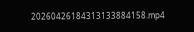20260426184313133884158.mp4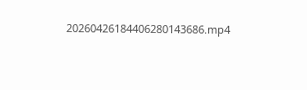20260426184406280143686.mp4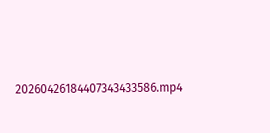20260426184407343433586.mp4